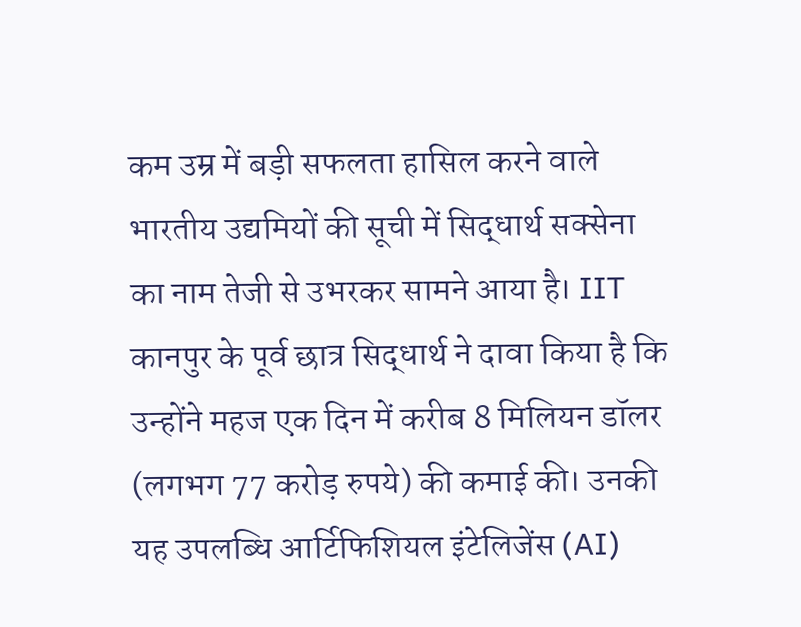कम उम्र में बड़ी सफलता हासिल करने वाले भारतीय उद्यमियों की सूची में सिद्धार्थ सक्सेना का नाम तेजी से उभरकर सामने आया है। IIT कानपुर के पूर्व छात्र सिद्धार्थ ने दावा किया है कि उन्होंने महज एक दिन में करीब 8 मिलियन डॉलर (लगभग 77 करोड़ रुपये) की कमाई की। उनकी यह उपलब्धि आर्टिफिशियल इंटेलिजेंस (AI)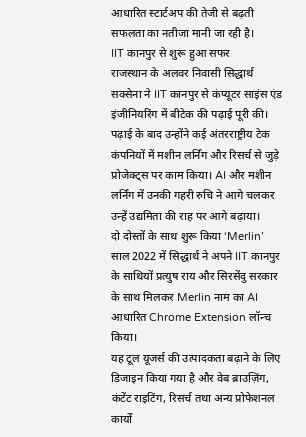आधारित स्टार्टअप की तेजी से बढ़ती सफलता का नतीजा मानी जा रही है।
IIT कानपुर से शुरू हुआ सफर
राजस्थान के अलवर निवासी सिद्धार्थ सक्सेना ने IIT कानपुर से कंप्यूटर साइंस एंड इंजीनियरिंग में बीटेक की पढ़ाई पूरी की। पढ़ाई के बाद उन्होंने कई अंतरराष्ट्रीय टेक कंपनियों में मशीन लर्निंग और रिसर्च से जुड़े प्रोजेक्ट्स पर काम किया। AI और मशीन लर्निंग में उनकी गहरी रुचि ने आगे चलकर उन्हें उद्यमिता की राह पर आगे बढ़ाया।
दो दोस्तों के साथ शुरू किया ‘Merlin’
साल 2022 में सिद्धार्थ ने अपने IIT कानपुर के साथियों प्रत्युष राय और सिरसेंदु सरकार के साथ मिलकर Merlin नाम का AI आधारित Chrome Extension लॉन्च किया।
यह टूल यूजर्स की उत्पादकता बढ़ाने के लिए डिजाइन किया गया है और वेब ब्राउज़िंग, कंटेंट राइटिंग, रिसर्च तथा अन्य प्रोफेशनल कार्यों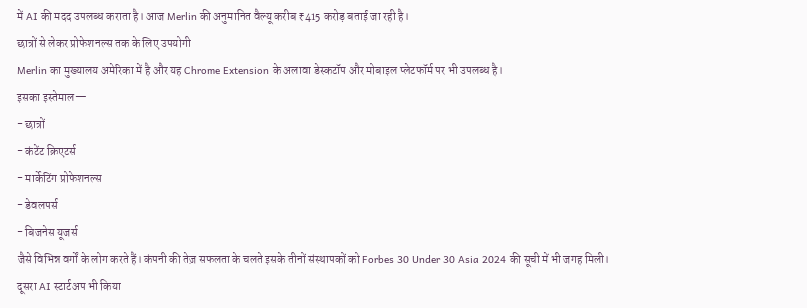में AI की मदद उपलब्ध कराता है। आज Merlin की अनुमानित वैल्यू करीब ₹415 करोड़ बताई जा रही है।
छात्रों से लेकर प्रोफेशनल्स तक के लिए उपयोगी
Merlin का मुख्यालय अमेरिका में है और यह Chrome Extension के अलावा डेस्कटॉप और मोबाइल प्लेटफॉर्म पर भी उपलब्ध है।
इसका इस्तेमाल—
- छात्रों
- कंटेंट क्रिएटर्स
- मार्केटिंग प्रोफेशनल्स
- डेवलपर्स
- बिजनेस यूजर्स
जैसे विभिन्न वर्गों के लोग करते हैं। कंपनी की तेज़ सफलता के चलते इसके तीनों संस्थापकों को Forbes 30 Under 30 Asia 2024 की सूची में भी जगह मिली।
दूसरा AI स्टार्टअप भी किया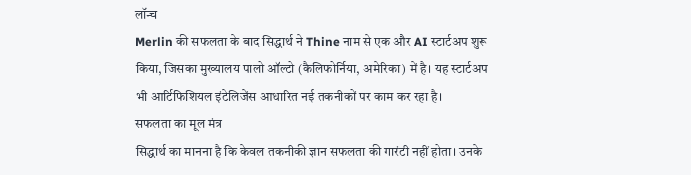लॉन्च
Merlin की सफलता के बाद सिद्धार्थ ने Thine नाम से एक और AI स्टार्टअप शुरू किया, जिसका मुख्यालय पालो ऑल्टो (कैलिफोर्निया, अमेरिका) में है। यह स्टार्टअप भी आर्टिफिशियल इंटेलिजेंस आधारित नई तकनीकों पर काम कर रहा है।
सफलता का मूल मंत्र
सिद्धार्थ का मानना है कि केवल तकनीकी ज्ञान सफलता की गारंटी नहीं होता। उनके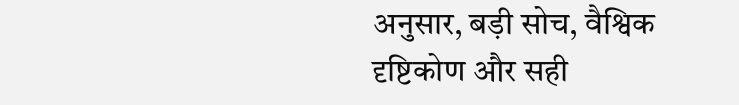अनुसार, बड़ी सोच, वैश्विक दृष्टिकोण और सही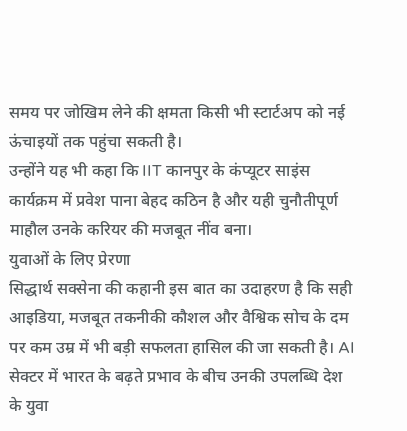समय पर जोखिम लेने की क्षमता किसी भी स्टार्टअप को नई ऊंचाइयों तक पहुंचा सकती है।
उन्होंने यह भी कहा कि IIT कानपुर के कंप्यूटर साइंस कार्यक्रम में प्रवेश पाना बेहद कठिन है और यही चुनौतीपूर्ण माहौल उनके करियर की मजबूत नींव बना।
युवाओं के लिए प्रेरणा
सिद्धार्थ सक्सेना की कहानी इस बात का उदाहरण है कि सही आइडिया, मजबूत तकनीकी कौशल और वैश्विक सोच के दम पर कम उम्र में भी बड़ी सफलता हासिल की जा सकती है। AI सेक्टर में भारत के बढ़ते प्रभाव के बीच उनकी उपलब्धि देश के युवा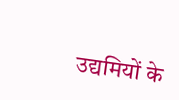उद्यमियों के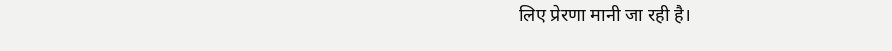लिए प्रेरणा मानी जा रही है।